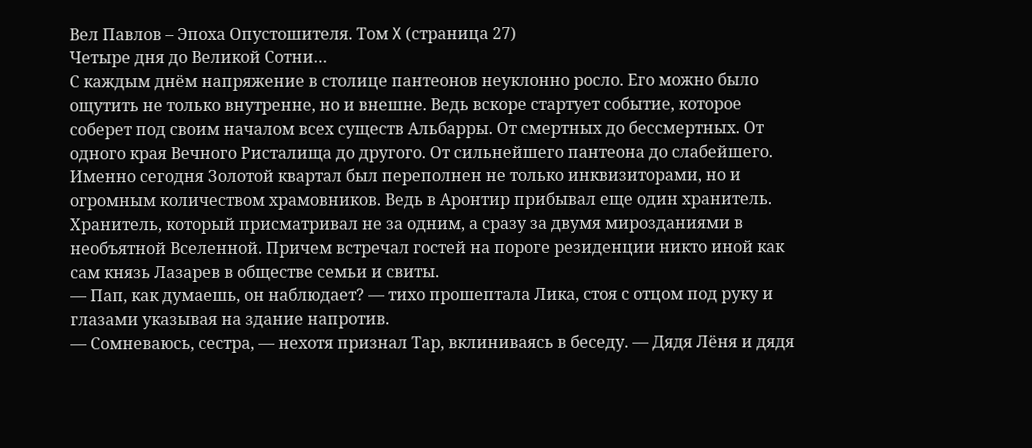Вел Павлов – Эпоха Опустошителя. Том X (страница 27)
Четыре дня до Великой Сотни…
С каждым днём напряжение в столице пантеонов неуклонно росло. Его можно было ощутить не только внутренне, но и внешне. Ведь вскоре стартует событие, которое соберет под своим началом всех существ Альбарры. От смертных до бессмертных. От одного края Вечного Ристалища до другого. От сильнейшего пантеона до слабейшего.
Именно сегодня Золотой квартал был переполнен не только инквизиторами, но и огромным количеством храмовников. Ведь в Аронтир прибывал еще один хранитель. Хранитель, который присматривал не за одним, а сразу за двумя мирозданиями в необъятной Вселенной. Причем встречал гостей на пороге резиденции никто иной как сам князь Лазарев в обществе семьи и свиты.
— Пап, как думаешь, он наблюдает? — тихо прошептала Лика, стоя с отцом под руку и глазами указывая на здание напротив.
— Сомневаюсь, сестра, — нехотя признал Тар, вклиниваясь в беседу. — Дядя Лёня и дядя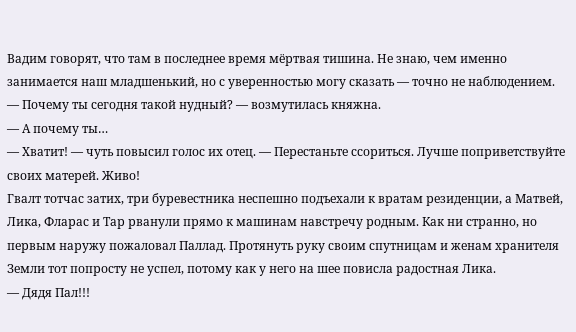Вадим говорят, что там в последнее время мёртвая тишина. Не знаю, чем именно занимается наш младшенький, но с уверенностью могу сказать — точно не наблюдением.
— Почему ты сегодня такой нудный? — возмутилась княжна.
— А почему ты…
— Хватит! — чуть повысил голос их отец. — Перестаньте ссориться. Лучше поприветствуйте своих матерей. Живо!
Гвалт тотчас затих, три буревестника неспешно подъехали к вратам резиденции, а Матвей, Лика, Фларас и Тар рванули прямо к машинам навстречу родным. Как ни странно, но первым наружу пожаловал Паллад. Протянуть руку своим спутницам и женам хранителя Земли тот попросту не успел, потому как у него на шее повисла радостная Лика.
— Дядя Пал!!!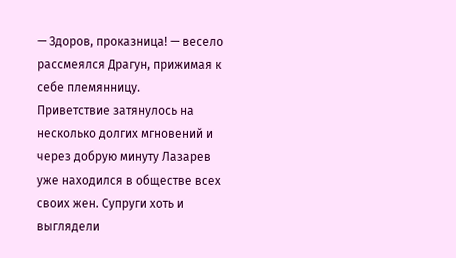— Здоров, проказница! — весело рассмеялся Драгун, прижимая к себе племянницу.
Приветствие затянулось на несколько долгих мгновений и через добрую минуту Лазарев уже находился в обществе всех своих жен. Супруги хоть и выглядели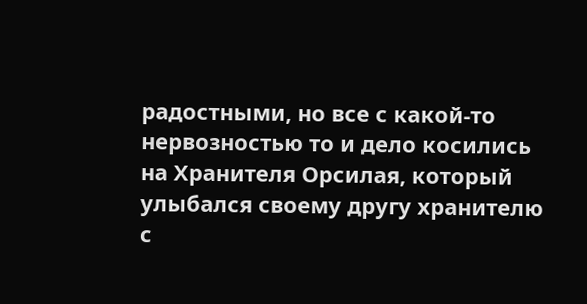радостными, но все с какой-то нервозностью то и дело косились на Хранителя Орсилая, который улыбался своему другу хранителю с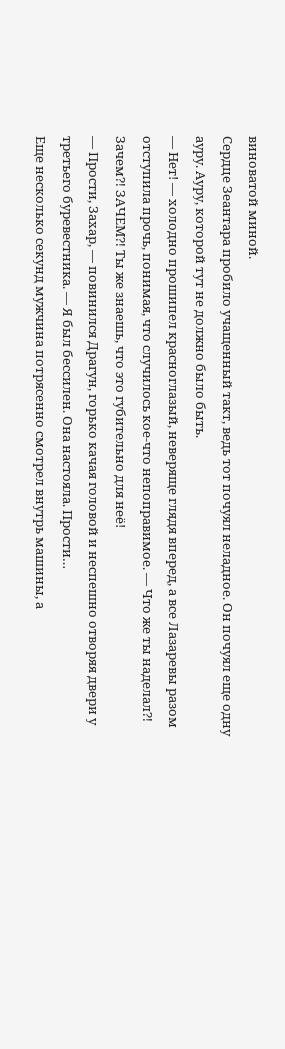виноватой миной.
Сердце Зеантара пробило учащенный такт, ведь тот почуял неладное. Он почуял еще одну ауру. Ауру, которой тут не должно было быть.
— Нет! — холодно прошипел красноглазый, неверяще глядя вперед, а все Лазаревы разом отступила прочь, понимая, что случилось кое-что непоправимое. — Что же ты наделал⁈ Зачем⁈ ЗАЧЕМ⁈ Ты же знаешь, что это губительно для неё!
— Прости, Захар, — повинился Драгун, горько качая головой и неспешно отворяя двери у третьего буревестника. — Я был бессилен. Она настояла. Прости…
Еще несколько секунд мужчина потрясенно смотрел внутрь машины, а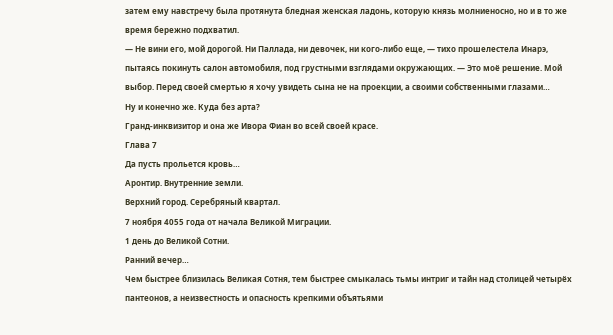затем ему навстречу была протянута бледная женская ладонь, которую князь молниеносно, но и в то же время бережно подхватил.
— Не вини его, мой дорогой. Ни Паллада, ни девочек, ни кого-либо еще, — тихо прошелестела Инарэ, пытаясь покинуть салон автомобиля, под грустными взглядами окружающих. — Это моё решение. Мой выбор. Перед своей смертью я хочу увидеть сына не на проекции, а своими собственными глазами…
Ну и конечно же. Куда без арта?
Гранд-инквизитор и она же Ивора Фиан во всей своей красе.
Глава 7
Да пусть прольется кровь…
Аронтир. Внутренние земли.
Верхний город. Серебряный квартал.
7 ноября 4055 года от начала Великой Миграции.
1 день до Великой Сотни.
Ранний вечер…
Чем быстрее близилась Великая Сотня, тем быстрее смыкалась тьмы интриг и тайн над столицей четырёх пантеонов, а неизвестность и опасность крепкими объятьями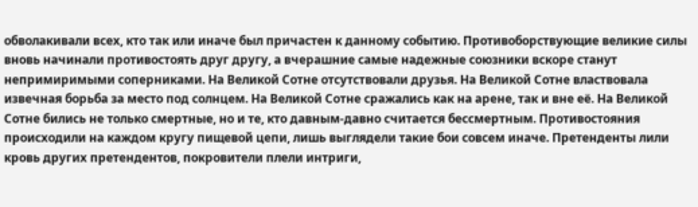обволакивали всех, кто так или иначе был причастен к данному событию. Противоборствующие великие силы вновь начинали противостоять друг другу, а вчерашние самые надежные союзники вскоре станут непримиримыми соперниками. На Великой Сотне отсутствовали друзья. На Великой Сотне властвовала извечная борьба за место под солнцем. На Великой Сотне сражались как на арене, так и вне её. На Великой Сотне бились не только смертные, но и те, кто давным-давно считается бессмертным. Противостояния происходили на каждом кругу пищевой цепи, лишь выглядели такие бои совсем иначе. Претенденты лили кровь других претендентов, покровители плели интриги,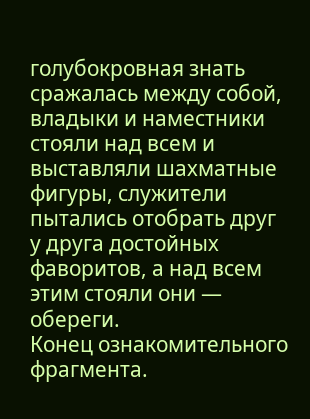голубокровная знать сражалась между собой, владыки и наместники стояли над всем и выставляли шахматные фигуры, служители пытались отобрать друг у друга достойных фаворитов, а над всем этим стояли они — обереги.
Конец ознакомительного фрагмента.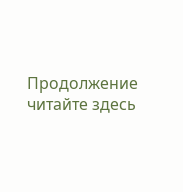Продолжение читайте здесь